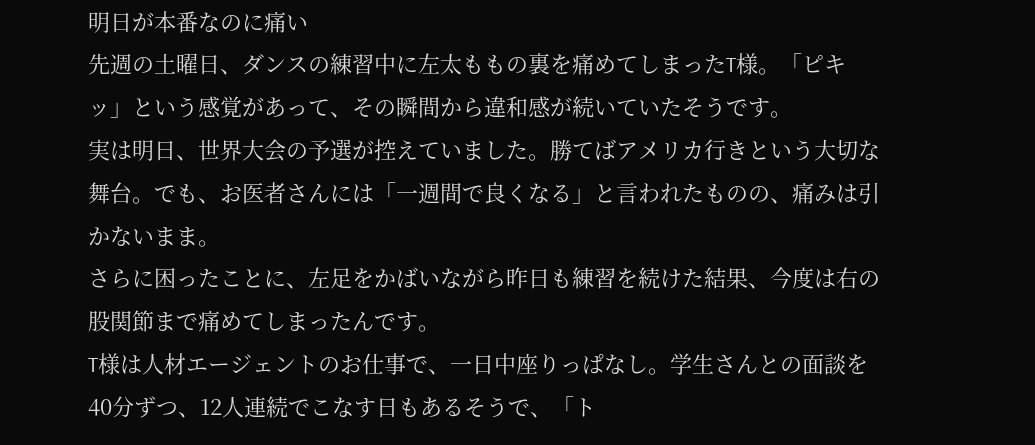明日が本番なのに痛い
先週の土曜日、ダンスの練習中に左太ももの裏を痛めてしまったT様。「ピキッ」という感覚があって、その瞬間から違和感が続いていたそうです。
実は明日、世界大会の予選が控えていました。勝てばアメリカ行きという大切な舞台。でも、お医者さんには「一週間で良くなる」と言われたものの、痛みは引かないまま。
さらに困ったことに、左足をかばいながら昨日も練習を続けた結果、今度は右の股関節まで痛めてしまったんです。
T様は人材エージェントのお仕事で、一日中座りっぱなし。学生さんとの面談を40分ずつ、12人連続でこなす日もあるそうで、「ト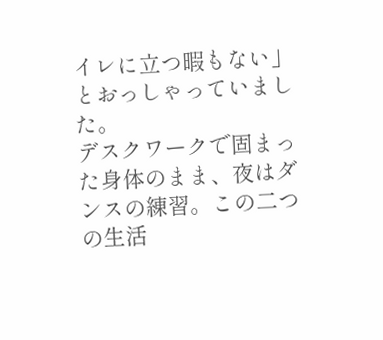イレに立つ暇もない」とおっしゃっていました。
デスクワークで固まった身体のまま、夜はダンスの練習。この二つの生活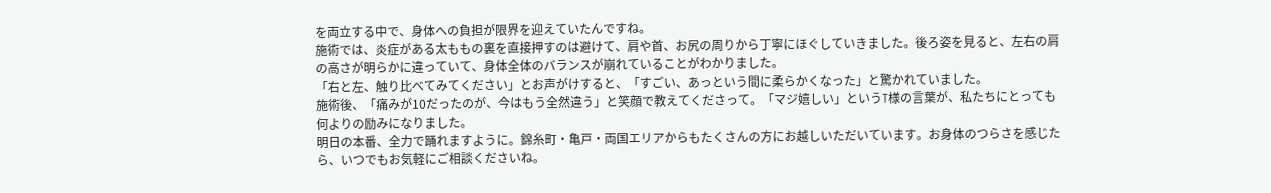を両立する中で、身体への負担が限界を迎えていたんですね。
施術では、炎症がある太ももの裏を直接押すのは避けて、肩や首、お尻の周りから丁寧にほぐしていきました。後ろ姿を見ると、左右の肩の高さが明らかに違っていて、身体全体のバランスが崩れていることがわかりました。
「右と左、触り比べてみてください」とお声がけすると、「すごい、あっという間に柔らかくなった」と驚かれていました。
施術後、「痛みが10だったのが、今はもう全然違う」と笑顔で教えてくださって。「マジ嬉しい」というT様の言葉が、私たちにとっても何よりの励みになりました。
明日の本番、全力で踊れますように。錦糸町・亀戸・両国エリアからもたくさんの方にお越しいただいています。お身体のつらさを感じたら、いつでもお気軽にご相談くださいね。